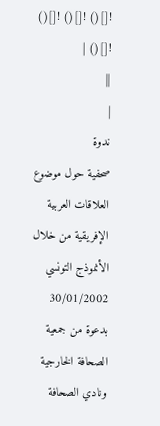![]() ![]() ![]() ![]() |
||
|
ندوة
صحفية حول موضوع العلاقات العربية الإفريقية من خلال الأنموذج التونسي
30/01/2002 بدعوة من جمعية الصحافة الخارجية ونادي الصحافة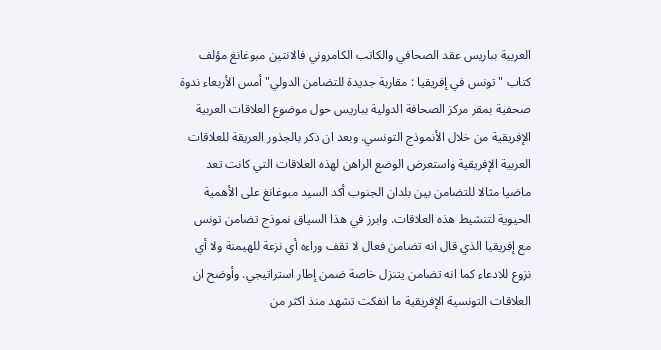العربية بباريس عقد الصحافي والكاتب الكامروني فالانتين مبوغانغ مؤلف كتاب "تونس في إفريقيا : مقاربة جديدة للتضامن الدولي" أمس الأربعاء ندوة صحفية بمقر مركز الصحافة الدولية بباريس حول موضوع العلاقات العربية الإفريقية من خلال الأنموذج التونسي. وبعد ان ذكر بالجذور العريقة للعلاقات العربية الإفريقية واستعرض الوضع الراهن لهذه العلاقات التي كانت تعد ماضيا مثالا للتضامن بين بلدان الجنوب أكد السيد مبوغانغ على الأهمية الحيوية لتنشيط هذه العلاقات. وابرز في هذا السياق نموذج تضامن تونس مع إفريقيا الذي قال انه تضامن فعال لا تقف وراءه أي نزعة للهيمنة ولا أي نزوع للادعاء كما انه تضامن يتنزل خاصة ضمن إطار استراتيجي. وأوضح ان العلاقات التونسية الإفريقية ما انفكت تشهد منذ اكثر من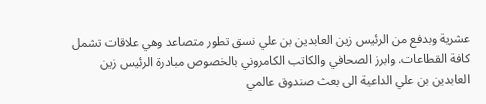عشرية وبدفع من الرئيس زين العابدين بن علي نسق تطور متصاعد وهي علاقات تشمل كافة القطاعات. وابرز الصحافي والكاتب الكامروني بالخصوص مبادرة الرئيس زين العابدين بن علي الداعية الى بعث صندوق عالمي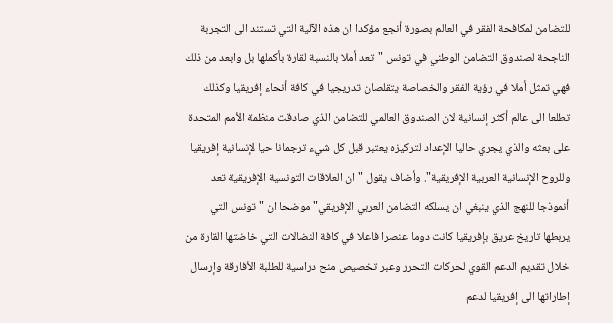للتضامن لمكافحة الفقر في العالم بصورة أنجع مؤكدا ان هذه الآلية التي تستند الى التجربة الناجحة لصندوق التضامن الوطني في تونس "تعد أملا بالنسبة لقارة بأكملها بل وابعد من ذلك فهي تمثل أملا في رؤية الفقر والخصاصة يتقلصان تدريجيا في كافة أنحاء إفريقيا وكذلك تطلعا الى عالم أكثر إنسانية لان الصندوق العالمي للتضامن الذي صادقت منظمة الأمم المتحدة على بعثه والذي يجري حاليا الإعداد لتركيزه يعتبر قبل كل شيء ترجمانا حيا لإنسانية إفريقيا وللروح الإنسانية العربية الإفريقية". وأضاف يقول "ان العلاقات التونسية الإفريقية تعد أنموذجا للنهج الذي ينبغي ان يسلكه التضامن العربي الإفريقي" موضحا ان "تونس التي يربطها تاريخ عريق بإفريقيا كانت دوما عنصرا فاعلا في كافة النضالات التي خاضتها القارة من خلال تقديم الدعم القوي لحركات التحرر وعبر تخصيص منح دراسية للطلبة الأفارقة وإرسال إطاراتها الى إفريقيا لدعم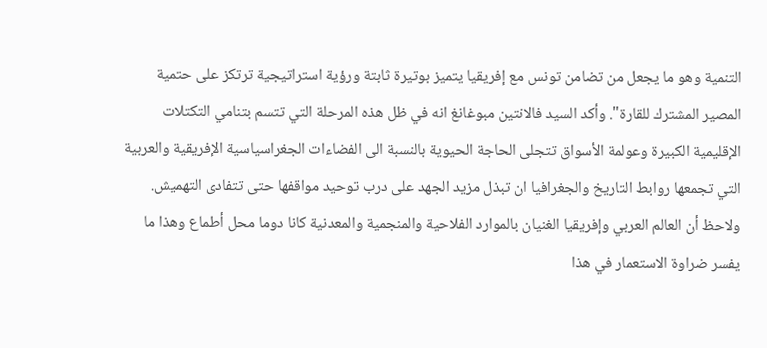التنمية وهو ما يجعل من تضامن تونس مع إفريقيا يتميز بوتيرة ثابتة ورؤية استراتيجية ترتكز على حتمية المصير المشترك للقارة". وأكد السيد فالانتين مبوغانغ انه في ظل هذه المرحلة التي تتسم بتنامي التكتلات الإقليمية الكبيرة وعولمة الأسواق تتجلى الحاجة الحيوية بالنسبة الى الفضاءات الجغراسياسية الإفريقية والعربية التي تجمعها روابط التاريخ والجغرافيا ان تبذل مزيد الجهد على درب توحيد مواقفها حتى تتفادى التهميش. ولاحظ أن العالم العربي وإفريقيا الغنيان بالموارد الفلاحية والمنجمية والمعدنية كانا دوما محل أطماع وهذا ما يفسر ضراوة الاستعمار في هذا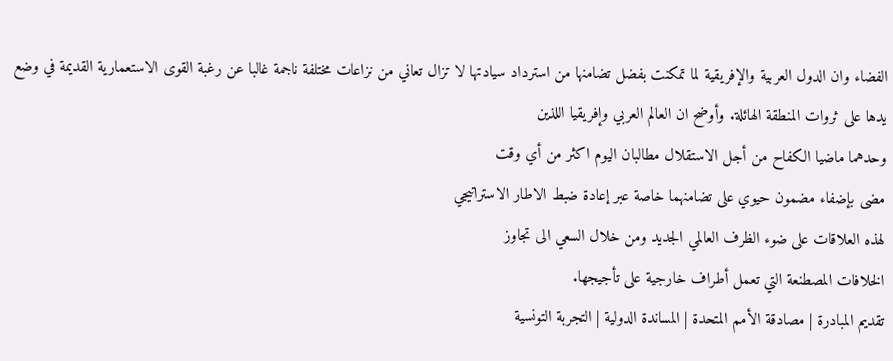الفضاء وان الدول العربية والإفريقية لما تمكنت بفضل تضامنها من استرداد سيادتها لا تزال تعاني من نزاعات مختلفة ناجمة غالبا عن رغبة القوى الاستعمارية القديمة في وضع يدها على ثروات المنطقة الهائلة. وأوضح ان العالم العربي وإفريقيا اللذين
وحدهما ماضيا الكفاح من أجل الاستقلال مطالبان اليوم اكثر من أي وقت
مضى بإضفاء مضمون حيوي على تضامنهما خاصة عبر إعادة ضبط الاطار الاستراتيجي
لهذه العلاقات على ضوء الظرف العالمي الجديد ومن خلال السعي الى تجاوز
الخلافات المصطنعة التي تعمل أطراف خارجية على تأجيجها.
تقديم المبادرة | مصادقة الأمم المتحدة | المساندة الدولية | التجربة التونسية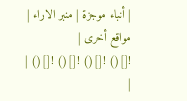| أنباء موجزة | منبر الاراء | مواقع أخرى |
![]() ![]() ![]() ![]() |
|